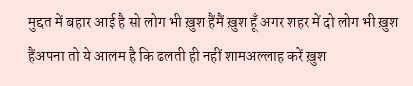मुद्दत में बहार आई है सो लोग भी ख़ुश हैंमैं ख़ुश हूँ अगर शहर में दो लोग भी ख़ुश हैंअपना तो ये आलम है कि ढलती ही नहीं शामअल्लाह करें ख़ुश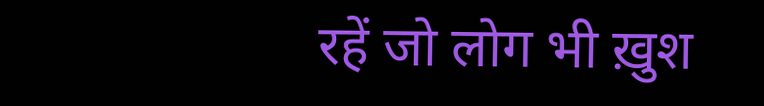रहें जो लोग भी ख़ुश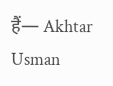हैं— Akhtar Usman